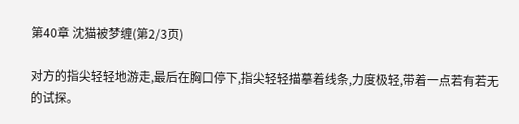第40章 沈猫被梦缠(第2/3页)

对方的指尖轻轻地游走,最后在胸口停下,指尖轻轻描摹着线条,力度极轻,带着一点若有若无的试探。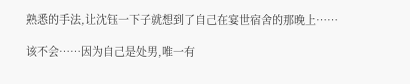熟悉的手法,让沈钰一下子就想到了自己在宴世宿舍的那晚上……

该不会……因为自己是处男,唯一有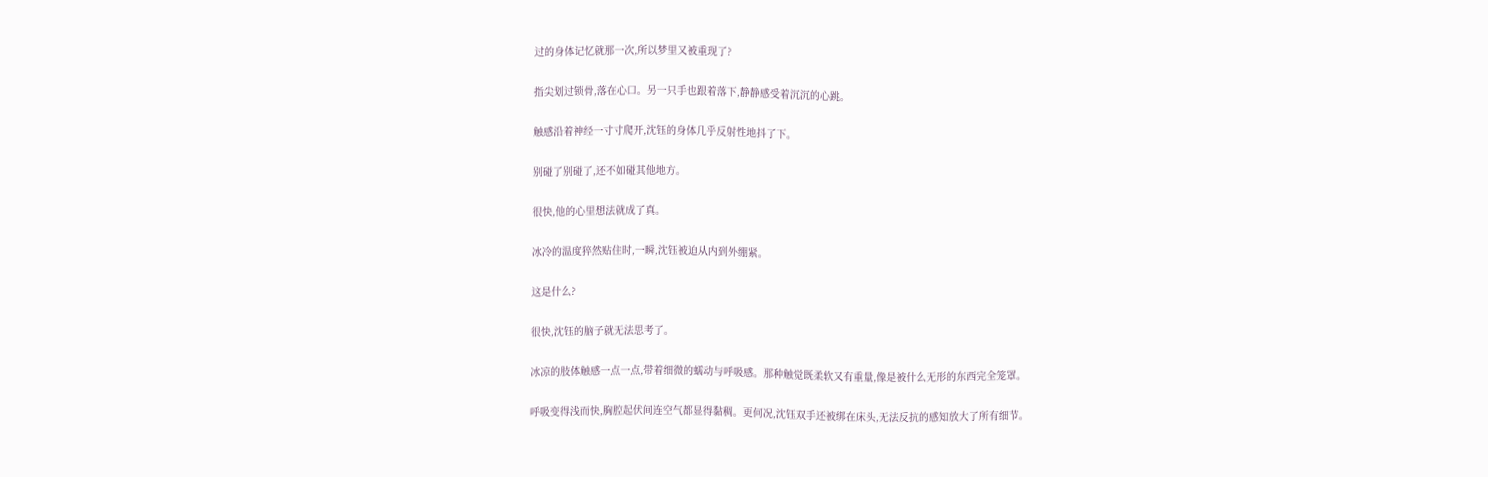过的身体记忆就那一次,所以梦里又被重现了?

指尖划过锁骨,落在心口。另一只手也跟着落下,静静感受着沉沉的心跳。

触感沿着神经一寸寸爬开,沈钰的身体几乎反射性地抖了下。

别碰了别碰了,还不如碰其他地方。

很快,他的心里想法就成了真。

冰冷的温度猝然贴住时,一瞬,沈钰被迫从内到外绷紧。

这是什么?

很快,沈钰的脑子就无法思考了。

冰凉的肢体触感一点一点,带着细微的蠕动与呼吸感。那种触觉既柔软又有重量,像是被什么无形的东西完全笼罩。

呼吸变得浅而快,胸腔起伏间连空气都显得黏稠。更何况,沈钰双手还被绑在床头,无法反抗的感知放大了所有细节。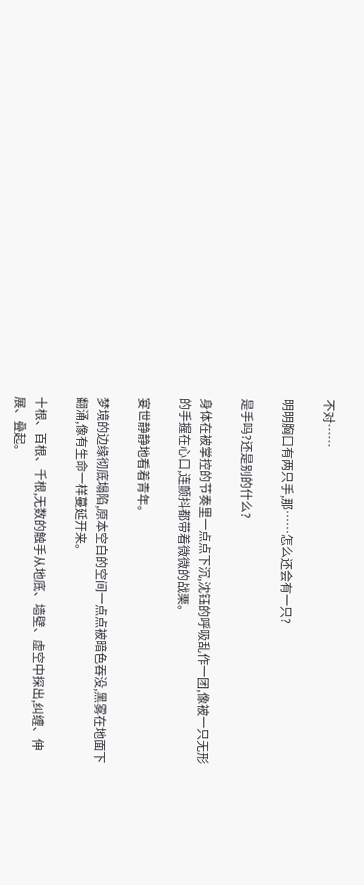不对……

明明胸口有两只手,那……怎么还会有一只?

是手吗?还是别的什么?

身体在被掌控的节奏里一点点下沉,沈钰的呼吸乱作一团,像被一只无形的手握在心口,连颤抖都带着微微的战栗。

宴世静静地看着青年。

梦境的边缘彻底塌陷,原本空白的空间一点点被暗色吞没,黑雾在地面下翻涌,像有生命一样蔓延开来。

十根、百根、千根,无数的触手从地底、墙壁、虚空中探出,纠缠、伸展、叠起。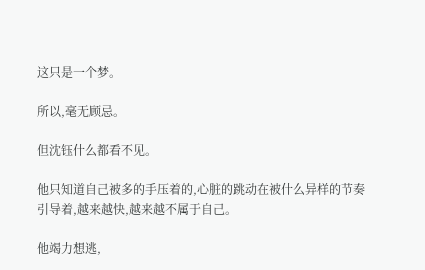这只是一个梦。

所以,毫无顾忌。

但沈钰什么都看不见。

他只知道自己被多的手压着的,心脏的跳动在被什么异样的节奏引导着,越来越快,越来越不属于自己。

他竭力想逃,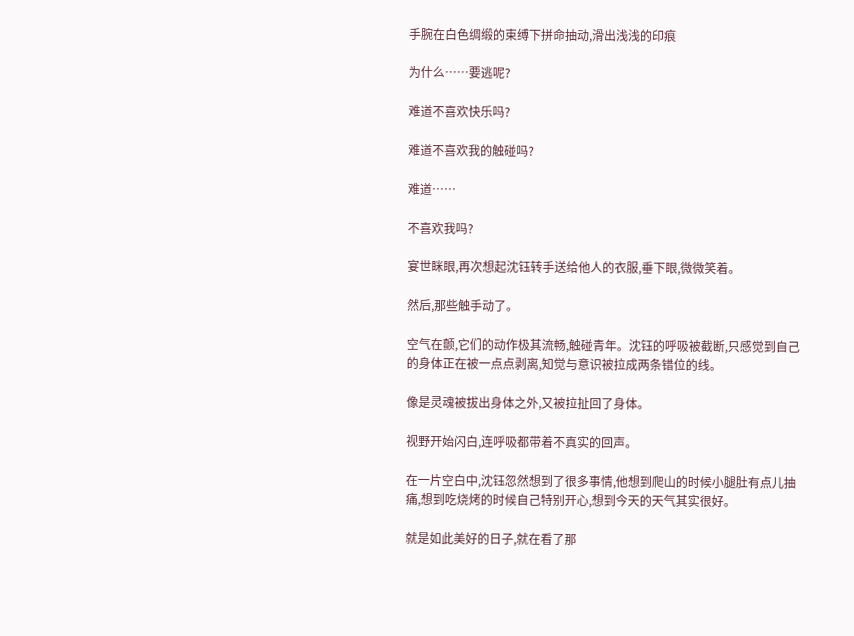手腕在白色绸缎的束缚下拼命抽动,滑出浅浅的印痕

为什么……要逃呢?

难道不喜欢快乐吗?

难道不喜欢我的触碰吗?

难道……

不喜欢我吗?

宴世眯眼,再次想起沈钰转手送给他人的衣服,垂下眼,微微笑着。

然后,那些触手动了。

空气在颤,它们的动作极其流畅,触碰青年。沈钰的呼吸被截断,只感觉到自己的身体正在被一点点剥离,知觉与意识被拉成两条错位的线。

像是灵魂被拔出身体之外,又被拉扯回了身体。

视野开始闪白,连呼吸都带着不真实的回声。

在一片空白中,沈钰忽然想到了很多事情,他想到爬山的时候小腿肚有点儿抽痛,想到吃烧烤的时候自己特别开心,想到今天的天气其实很好。

就是如此美好的日子,就在看了那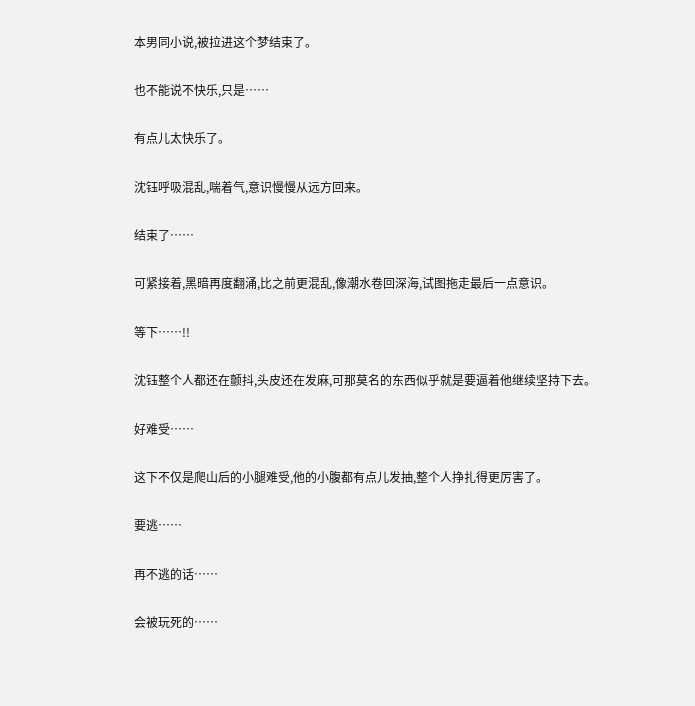本男同小说,被拉进这个梦结束了。

也不能说不快乐,只是……

有点儿太快乐了。

沈钰呼吸混乱,喘着气,意识慢慢从远方回来。

结束了……

可紧接着,黑暗再度翻涌,比之前更混乱,像潮水卷回深海,试图拖走最后一点意识。

等下……!!

沈钰整个人都还在颤抖,头皮还在发麻,可那莫名的东西似乎就是要逼着他继续坚持下去。

好难受……

这下不仅是爬山后的小腿难受,他的小腹都有点儿发抽,整个人挣扎得更厉害了。

要逃……

再不逃的话……

会被玩死的……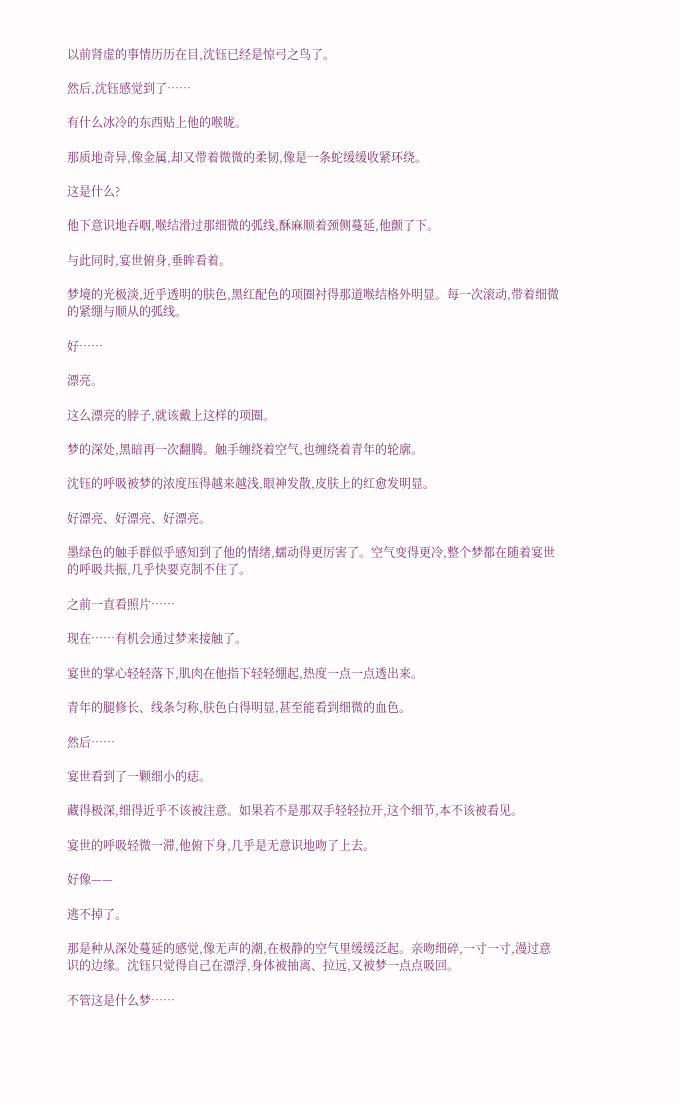以前肾虚的事情历历在目,沈钰已经是惊弓之鸟了。

然后,沈钰感觉到了……

有什么冰冷的东西贴上他的喉咙。

那质地奇异,像金属,却又带着微微的柔韧,像是一条蛇缓缓收紧环绕。

这是什么?

他下意识地吞咽,喉结滑过那细微的弧线,酥麻顺着颈侧蔓延,他颤了下。

与此同时,宴世俯身,垂眸看着。

梦境的光极淡,近乎透明的肤色,黑红配色的项圈衬得那道喉结格外明显。每一次滚动,带着细微的紧绷与顺从的弧线。

好……

漂亮。

这么漂亮的脖子,就该戴上这样的项圈。

梦的深处,黑暗再一次翻腾。触手缠绕着空气,也缠绕着青年的轮廓。

沈钰的呼吸被梦的浓度压得越来越浅,眼神发散,皮肤上的红愈发明显。

好漂亮、好漂亮、好漂亮。

墨绿色的触手群似乎感知到了他的情绪,蠕动得更厉害了。空气变得更冷,整个梦都在随着宴世的呼吸共振,几乎快要克制不住了。

之前一直看照片……

现在……有机会通过梦来接触了。

宴世的掌心轻轻落下,肌肉在他指下轻轻绷起,热度一点一点透出来。

青年的腿修长、线条匀称,肤色白得明显,甚至能看到细微的血色。

然后……

宴世看到了一颗细小的痣。

藏得极深,细得近乎不该被注意。如果若不是那双手轻轻拉开,这个细节,本不该被看见。

宴世的呼吸轻微一滞,他俯下身,几乎是无意识地吻了上去。

好像——

逃不掉了。

那是种从深处蔓延的感觉,像无声的潮,在极静的空气里缓缓泛起。亲吻细碎,一寸一寸,漫过意识的边缘。沈钰只觉得自己在漂浮,身体被抽离、拉远,又被梦一点点吸回。

不管这是什么梦……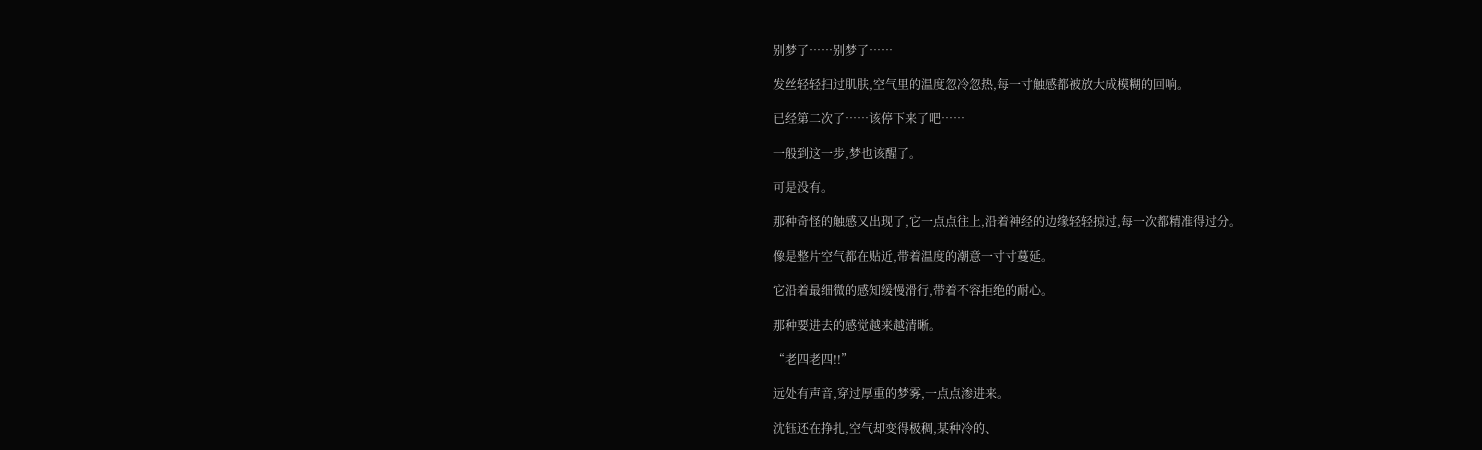别梦了……别梦了……

发丝轻轻扫过肌肤,空气里的温度忽冷忽热,每一寸触感都被放大成模糊的回响。

已经第二次了……该停下来了吧……

一般到这一步,梦也该醒了。

可是没有。

那种奇怪的触感又出现了,它一点点往上,沿着神经的边缘轻轻掠过,每一次都精准得过分。

像是整片空气都在贴近,带着温度的潮意一寸寸蔓延。

它沿着最细微的感知缓慢滑行,带着不容拒绝的耐心。

那种要进去的感觉越来越清晰。

“老四老四!!”

远处有声音,穿过厚重的梦雾,一点点渗进来。

沈钰还在挣扎,空气却变得极稠,某种冷的、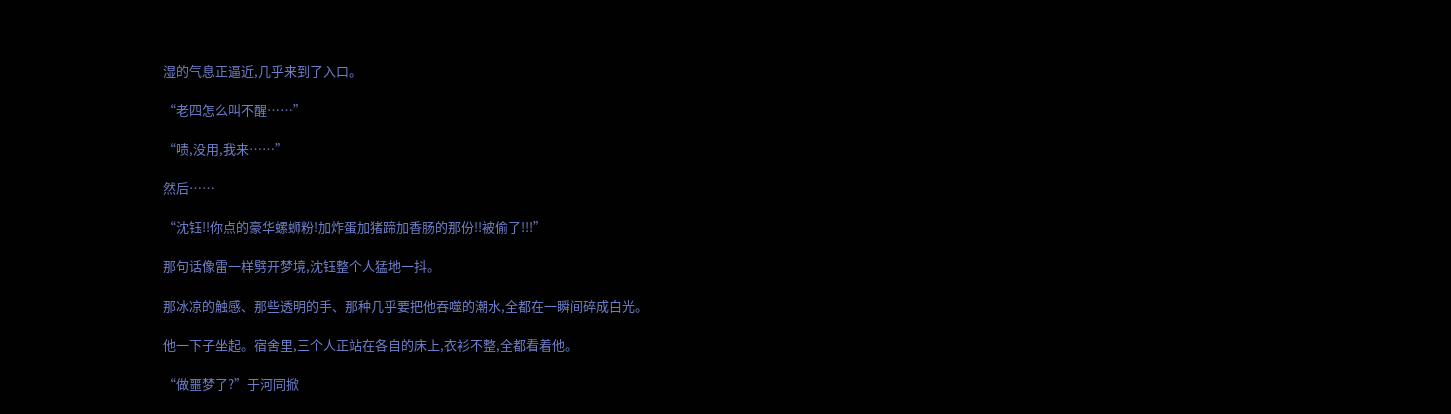湿的气息正逼近,几乎来到了入口。

“老四怎么叫不醒……”

“啧,没用,我来……”

然后……

“沈钰!!你点的豪华螺蛳粉!加炸蛋加猪蹄加香肠的那份!!被偷了!!!”

那句话像雷一样劈开梦境,沈钰整个人猛地一抖。

那冰凉的触感、那些透明的手、那种几乎要把他吞噬的潮水,全都在一瞬间碎成白光。

他一下子坐起。宿舍里,三个人正站在各自的床上,衣衫不整,全都看着他。

“做噩梦了?”于河同掀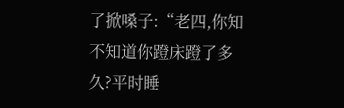了掀嗓子:“老四,你知不知道你蹬床蹬了多久?平时睡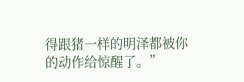得跟猪一样的明泽都被你的动作给惊醒了。”